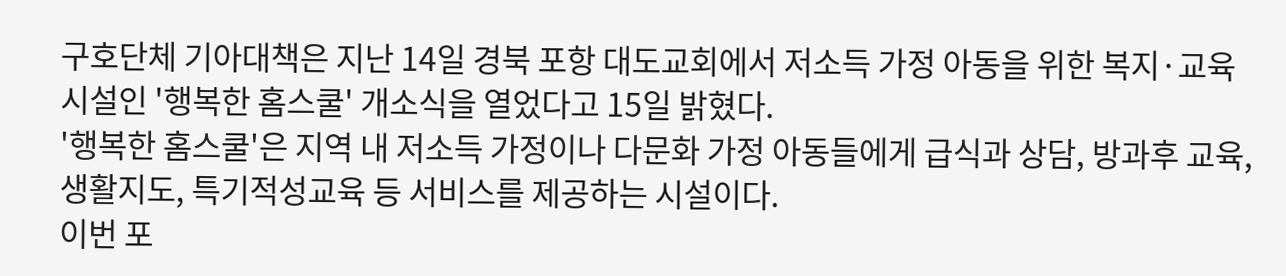구호단체 기아대책은 지난 14일 경북 포항 대도교회에서 저소득 가정 아동을 위한 복지·교육시설인 '행복한 홈스쿨' 개소식을 열었다고 15일 밝혔다.
'행복한 홈스쿨'은 지역 내 저소득 가정이나 다문화 가정 아동들에게 급식과 상담, 방과후 교육, 생활지도, 특기적성교육 등 서비스를 제공하는 시설이다.
이번 포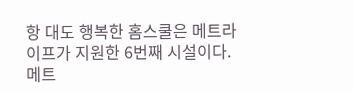항 대도 행복한 홈스쿨은 메트라이프가 지원한 6번째 시설이다. 메트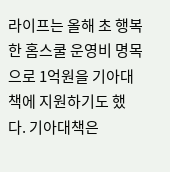라이프는 올해 초 행복한 홈스쿨 운영비 명목으로 1억원을 기아대책에 지원하기도 했다. 기아대책은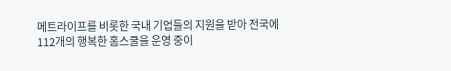메트라이프를 비롯한 국내 기업들의 지원을 받아 전국에 112개의 행복한 홈스쿨을 운영 중이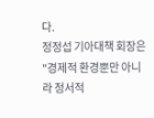다.
정정섭 기아대책 회장은 "경제적 환경뿐만 아니라 정서적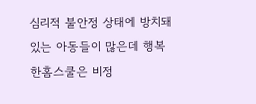심리적 불안정 상태에 방치돼 있는 아동들이 많은데 행복한홈스쿨은 비정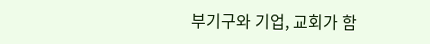부기구와 기업, 교회가 함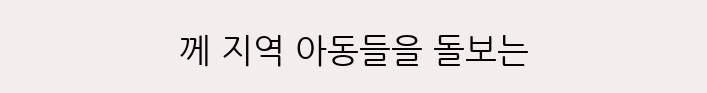께 지역 아동들을 돌보는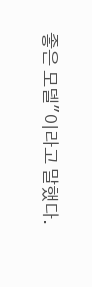좋은 모델"이라고 말했다.